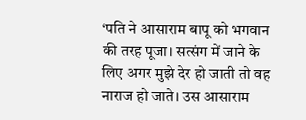‘पति ने आसाराम बापू को भगवान की तरह पूजा। सत्संग में जाने के लिए अगर मुझे देर हो जाती तो वह नाराज हो जाते। उस आसाराम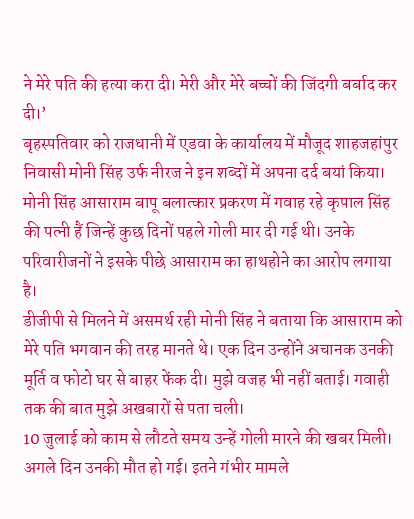ने मेरे पति की हत्या करा दी। मेरी और मेरे बच्चों की जिंदगी बर्बाद कर दी।’
बृहस्पतिवार को राजधानी में एडवा के कार्यालय में मौजूद शाहजहांपुर निवासी मोनी सिंह उर्फ नीरज ने इन शब्दों में अपना दर्द बयां किया। मोनी सिंह आसाराम बापू बलात्कार प्रकरण में गवाह रहे कृपाल सिंह की पत्नी हैं जिन्हें कुछ दिनों पहले गोली मार दी गई थी। उनके परिवारीजनों ने इसके पीछे आसाराम का हाथहोने का आरोप लगाया है।
डीजीपी से मिलने में असमर्थ रही मोनी सिंह ने बताया कि आसाराम को मेरे पति भगवान की तरह मानते थे। एक दिन उन्होंने अचानक उनकी मूर्ति व फोटो घर से बाहर फेंक दी। मुझे वजह भी नहीं बताई। गवाही तक की बात मुझे अखबारों से पता चली।
10 जुलाई को काम से लौटते समय उन्हें गोली मारने की खबर मिली। अगले दिन उनकी मौत हो गई। इतने गंभीर मामले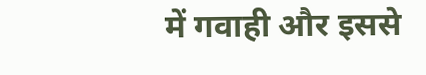में गवाही और इससे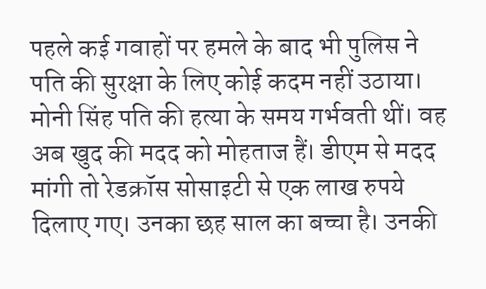पहले कई गवाहों पर हमले के बाद भी पुलिस ने पति की सुरक्षा के लिए कोई कदम नहीं उठाया।
मोनी सिंह पति की हत्या के समय गर्भवती थीं। वह अब खुद की मदद को मोहताज हैं। डीएम से मदद मांगी तो रेडक्रॉस सोसाइटी से एक लाख रुपये दिलाए गए। उनका छह साल का बच्चा है। उनकी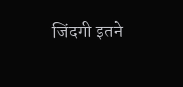जिंदगी इतने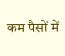कम पैसों में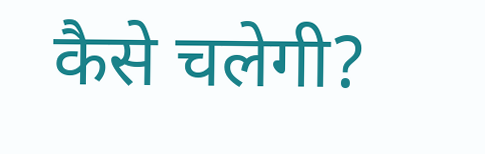कैसे चलेगी?